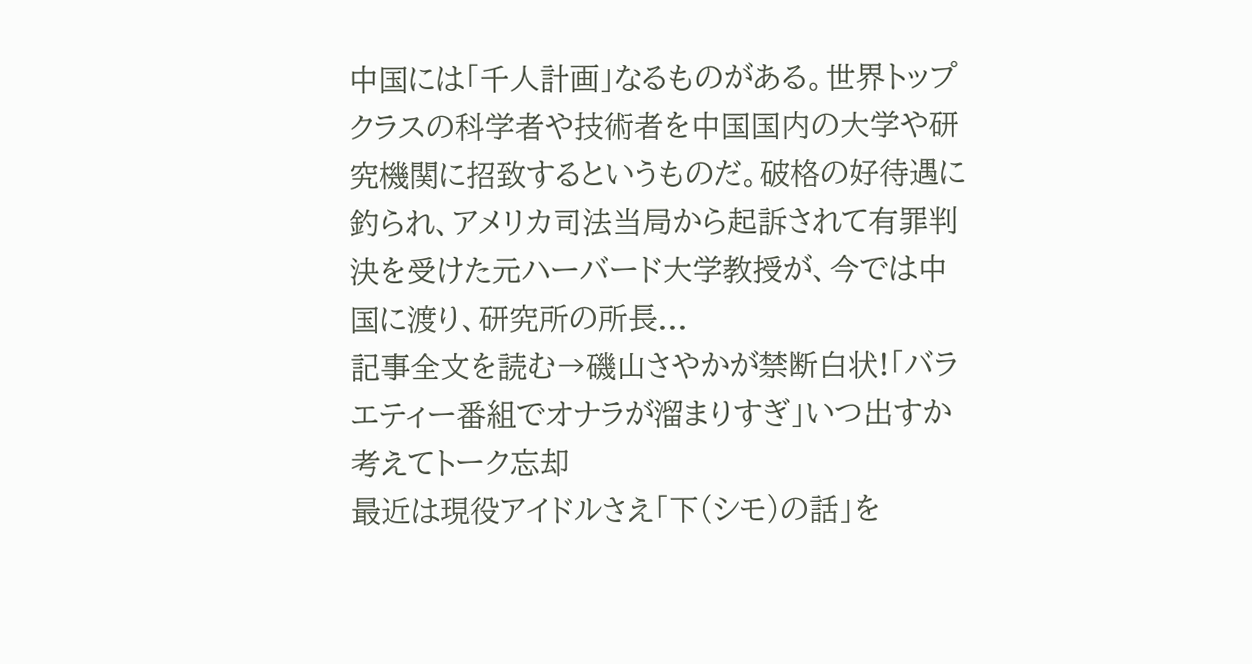中国には「千人計画」なるものがある。世界トップクラスの科学者や技術者を中国国内の大学や研究機関に招致するというものだ。破格の好待遇に釣られ、アメリカ司法当局から起訴されて有罪判決を受けた元ハーバード大学教授が、今では中国に渡り、研究所の所長...
記事全文を読む→磯山さやかが禁断白状!「バラエティー番組でオナラが溜まりすぎ」いつ出すか考えてトーク忘却
最近は現役アイドルさえ「下(シモ)の話」を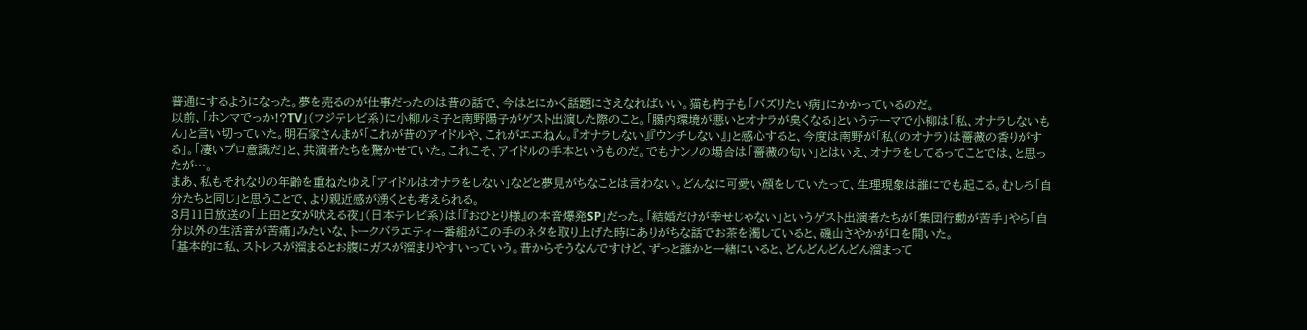普通にするようになった。夢を売るのが仕事だったのは昔の話で、今はとにかく話題にさえなればいい。猫も杓子も「バズリたい病」にかかっているのだ。
以前、「ホンマでっか!?TV」(フジテレビ系)に小柳ルミ子と南野陽子がゲスト出演した際のこと。「腸内環境が悪いとオナラが臭くなる」というテーマで小柳は「私、オナラしないもん」と言い切っていた。明石家さんまが「これが昔のアイドルや、これがエエねん。『オナラしない』『ウンチしない』」と感心すると、今度は南野が「私(のオナラ)は薔薇の香りがする」。「凄いプロ意識だ」と、共演者たちを驚かせていた。これこそ、アイドルの手本というものだ。でもナンノの場合は「薔薇の匂い」とはいえ、オナラをしてるってことでは、と思ったが…。
まあ、私もそれなりの年齢を重ねたゆえ「アイドルはオナラをしない」などと夢見がちなことは言わない。どんなに可愛い顔をしていたって、生理現象は誰にでも起こる。むしろ「自分たちと同じ」と思うことで、より親近感が湧くとも考えられる。
3月11日放送の「上田と女が吠える夜」(日本テレビ系)は「『おひとり様』の本音爆発SP」だった。「結婚だけが幸せじゃない」というゲスト出演者たちが「集団行動が苦手」やら「自分以外の生活音が苦痛」みたいな、トークバラエティー番組がこの手のネタを取り上げた時にありがちな話でお茶を濁していると、磯山さやかが口を開いた。
「基本的に私、ストレスが溜まるとお腹にガスが溜まりやすいっていう。昔からそうなんですけど、ずっと誰かと一緒にいると、どんどんどんどん溜まって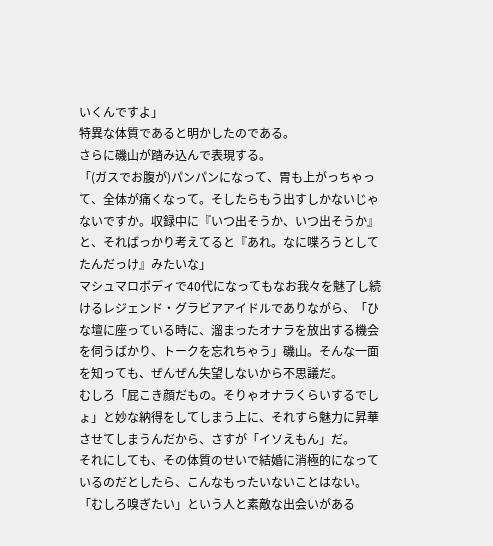いくんですよ」
特異な体質であると明かしたのである。
さらに磯山が踏み込んで表現する。
「(ガスでお腹が)パンパンになって、胃も上がっちゃって、全体が痛くなって。そしたらもう出すしかないじゃないですか。収録中に『いつ出そうか、いつ出そうか』と、そればっかり考えてると『あれ。なに喋ろうとしてたんだっけ』みたいな」
マシュマロボディで40代になってもなお我々を魅了し続けるレジェンド・グラビアアイドルでありながら、「ひな壇に座っている時に、溜まったオナラを放出する機会を伺うばかり、トークを忘れちゃう」磯山。そんな一面を知っても、ぜんぜん失望しないから不思議だ。
むしろ「屁こき顔だもの。そりゃオナラくらいするでしょ」と妙な納得をしてしまう上に、それすら魅力に昇華させてしまうんだから、さすが「イソえもん」だ。
それにしても、その体質のせいで結婚に消極的になっているのだとしたら、こんなもったいないことはない。「むしろ嗅ぎたい」という人と素敵な出会いがある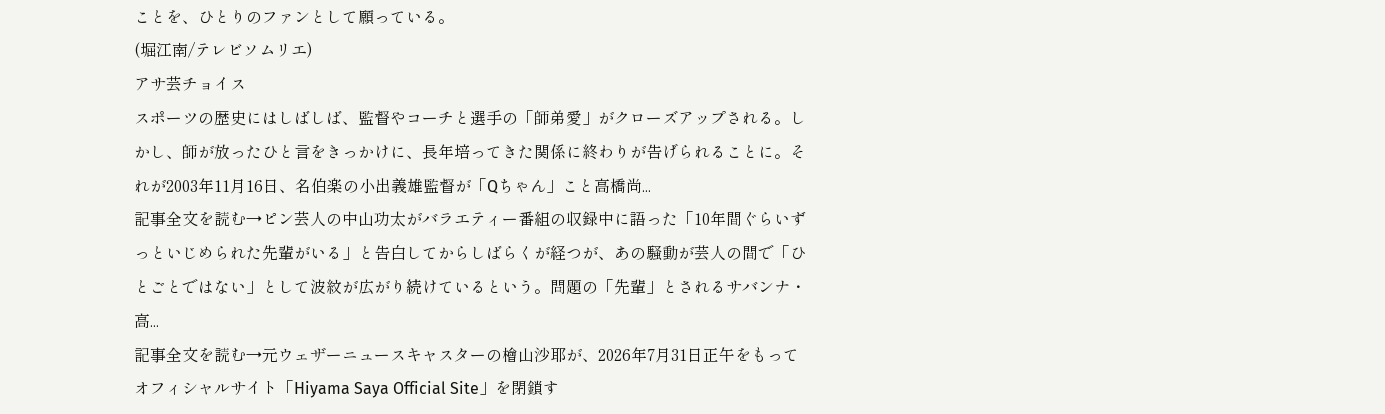ことを、ひとりのファンとして願っている。
(堀江南/テレビソムリエ)
アサ芸チョイス
スポーツの歴史にはしばしば、監督やコーチと選手の「師弟愛」がクローズアップされる。しかし、師が放ったひと言をきっかけに、長年培ってきた関係に終わりが告げられることに。それが2003年11月16日、名伯楽の小出義雄監督が「Qちゃん」こと高橋尚...
記事全文を読む→ピン芸人の中山功太がバラエティー番組の収録中に語った「10年間ぐらいずっといじめられた先輩がいる」と告白してからしばらくが経つが、あの騒動が芸人の間で「ひとごとではない」として波紋が広がり続けているという。問題の「先輩」とされるサバンナ・高...
記事全文を読む→元ウェザーニュースキャスターの檜山沙耶が、2026年7月31日正午をもってオフィシャルサイト「Hiyama Saya Official Site」を閉鎖す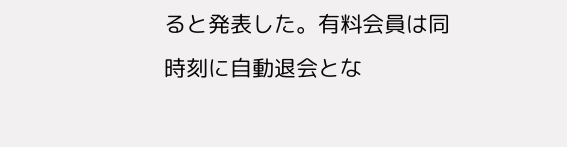ると発表した。有料会員は同時刻に自動退会とな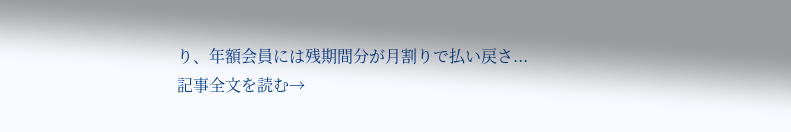り、年額会員には残期間分が月割りで払い戻さ...
記事全文を読む→